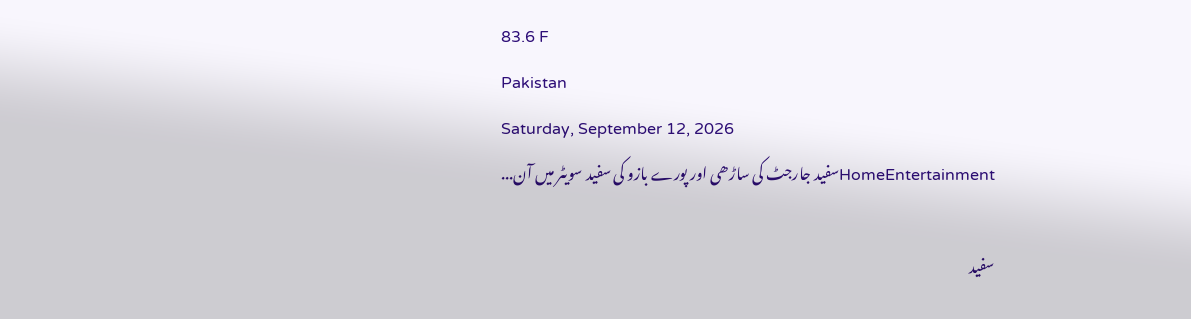83.6 F
Pakistan
Saturday, September 12, 2026
HomeEntertainmentسفید جارجٹ کی ساڑھی اور پورے بازو کی سفید سویٹر میں آن...

سفید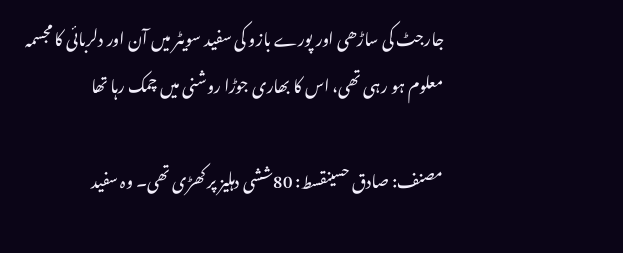جارجٹ کی ساڑھی اور پورے بازو کی سفید سویٹر میں آن اور دلربائی کا مجسمہ معلوم ہو رہی تھی، اس کا بھاری جوڑا روشنی میں چمک رہا تھا

مصنف: صادق حسینقسط: 80ششی دہلیز پر کھڑی تھی۔ وہ سفید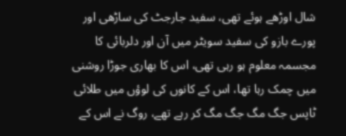شال اوڑھے ہوئے تھی، سفید جارجٹ کی ساڑھی اور پورے بازو کی سفید سویٹر میں آن اور دلربائی کا مجسمہ معلوم ہو رہی تھی، اس کا بھاری جوڑا روشنی میں چمک رہا تھا، اس کے کانوں کی لوؤں میں طلائی ٹاپس جگ مگ جگ مگ کر رہے تھے، روگ نے اس کے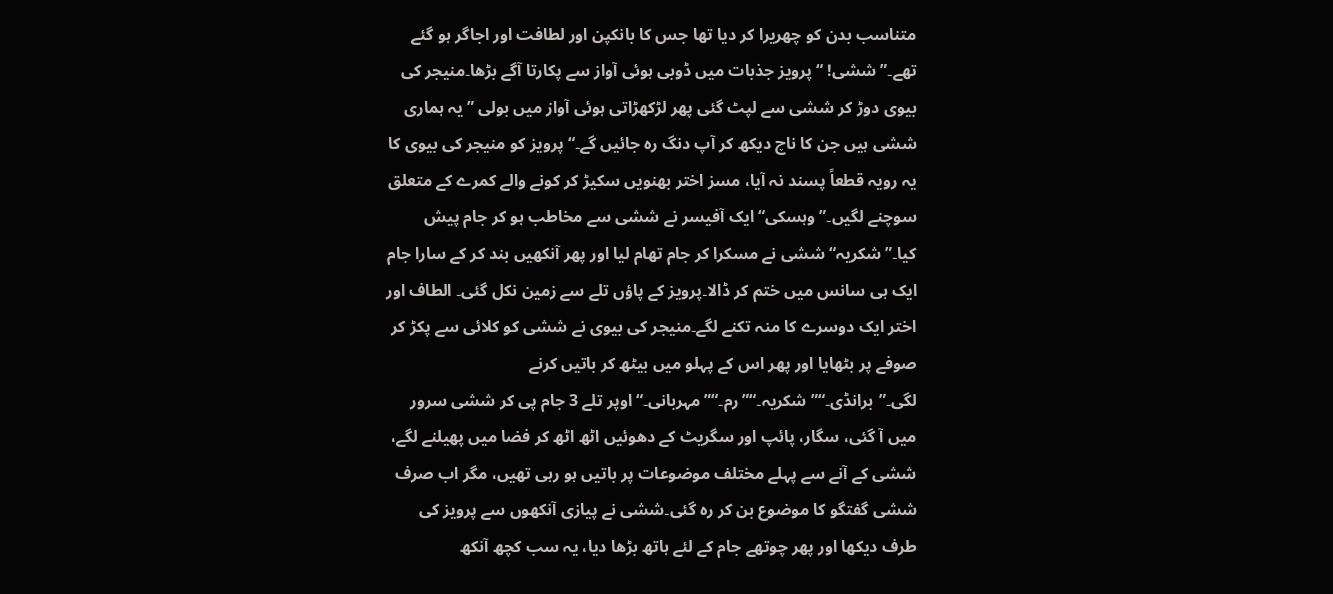متناسب بدن کو چھریرا کر دیا تھا جس کا بانکپن اور لطافت اور اجاگر ہو گئے تھے۔”ششی! “ پرویز جذبات میں ڈوبی ہوئی آواز سے پکارتا آگے بڑھا۔منیجر کی بیوی دوڑ کر ششی سے لپٹ گئی پھر لڑکھڑاتی ہوئی آواز میں بولی ”یہ ہماری ششی ہیں جن کا ناچ دیکھ کر آپ دنگ رہ جائیں گے۔“پرویز کو منیجر کی بیوی کا یہ رویہ قطعاً پسند نہ آیا، مسز اختر بھنویں سکیڑ کر کونے والے کمرے کے متعلق سوچنے لگیں۔”وہسکی“ ایک آفیسر نے ششی سے مخاطب ہو کر جام پیش کیا۔”شکریہ“ ششی نے مسکرا کر جام تھام لیا اور پھر آنکھیں بند کر کے سارا جام ایک ہی سانس میں ختم کر ڈالا۔پرویز کے پاؤں تلے سے زمین نکل گئی۔ الطاف اور اختر ایک دوسرے کا منہ تکنے لگے۔منیجر کی بیوی نے ششی کو کلائی سے پکڑ کر صوفے پر بٹھایا اور پھر اس کے پہلو میں بیٹھ کر باتیں کرنے لگی۔”برانڈی۔“”شکریہ۔“”رم۔“”مہربانی۔“اوپر تلے 3 جام پی کر ششی سرور میں آ گئی، سگار، پائپ اور سگریٹ کے دھوئیں اٹھ اٹھ کر فضا میں پھیلنے لگے، ششی کے آنے سے پہلے مختلف موضوعات پر باتیں ہو رہی تھیں، مگر اب صرف ششی گفتگو کا موضوع بن کر رہ گئی۔ششی نے پیازی آنکھوں سے پرویز کی طرف دیکھا اور پھر چوتھے جام کے لئے ہاتھ بڑھا دیا، یہ سب کچھ آنکھ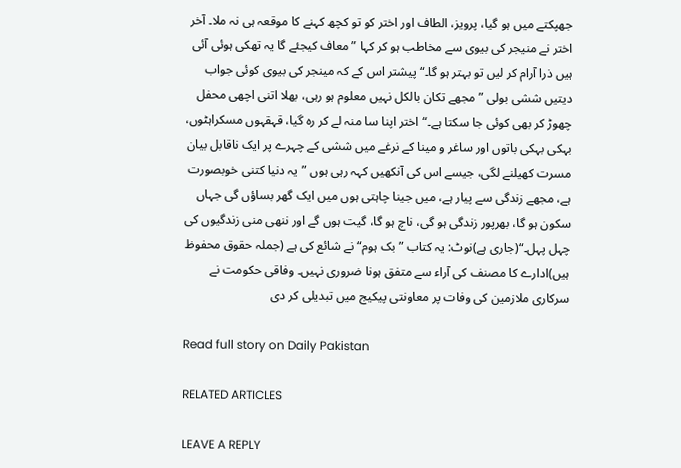جھپکتے میں ہو گیا، پرویز، الطاف اور اختر کو تو کچھ کہنے کا موقعہ ہی نہ ملا۔ آخر اختر نے منیجر کی بیوی سے مخاطب ہو کر کہا ”معاف کیجئے گا یہ تھکی ہوئی آئی ہیں ذرا آرام کر لیں تو بہتر ہو گا۔“پیشتر اس کے کہ مینجر کی بیوی کوئی جواب دیتیں ششی بولی ”مجھے تکان بالکل نہیں معلوم ہو رہی، بھلا اتنی اچھی محفل چھوڑ کر بھی کوئی جا سکتا ہے۔“اختر اپنا سا منہ لے کر رہ گیا، قہقہوں مسکراہٹوں، بہکی بہکی باتوں اور ساغر و مینا کے نرغے میں ششی کے چہرے پر ایک ناقابل بیان مسرت کھیلنے لگی، جیسے اس کی آنکھیں کہہ رہی ہوں ”یہ دنیا کتنی خوبصورت ہے، مجھے زندگی سے پیار ہے، میں جینا چاہتی ہوں میں ایک گھر بساؤں گی جہاں سکون ہو گا، بھرپور زندگی ہو گی، ناچ ہو گا، گیت ہوں گے اور ننھی منی زندگیوں کی چہل پہل۔“(جاری ہے)نوٹ: یہ کتاب ”بک ہوم“ نے شائع کی ہے (جملہ حقوق محفوظ ہیں)ادارے کا مصنف کی آراء سے متفق ہونا ضروری نہیں۔ وفاقی حکومت نے سرکاری ملازمین کی وفات پر معاونتی پیکیج میں تبدیلی کر دی

Read full story on Daily Pakistan

RELATED ARTICLES

LEAVE A REPLY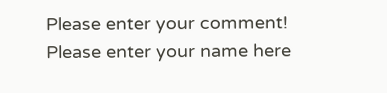Please enter your comment!
Please enter your name here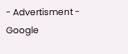- Advertisment -
Google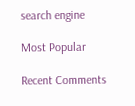search engine

Most Popular

Recent Comments